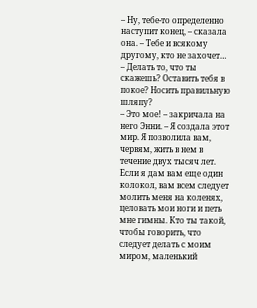– Ну, тебе-то определенно наступит конец, – сказала она. – Тебе и всякому другому, кто не захочет…
– Делать то, что ты скажешь? Оставить тебя в покое? Носить правильную шляпу?
– Это мое! – закричала на него Энни. – Я создала этот мир. Я позволила вам, червям, жить в нем в течение двух тысяч лет. Если я дам вам еще один колокол, вам всем следует молить меня на коленях, целовать мои ноги и петь мне гимны. Кто ты такой, чтобы говорить, что следует делать с моим миром, маленький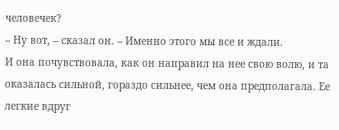человечек?
– Ну вот, – сказал он. – Именно этого мы все и ждали.
И она почувствовала, как он направил на нее свою волю, и та оказалась сильной, гораздо сильнее, чем она предполагала. Ее легкие вдруг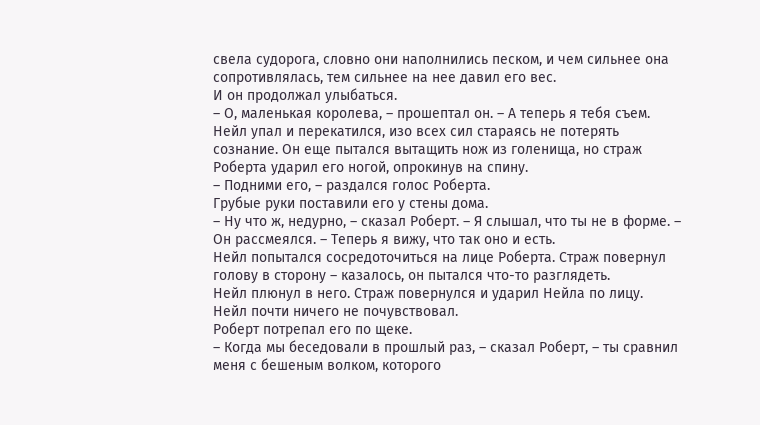свела судорога, словно они наполнились песком, и чем сильнее она сопротивлялась, тем сильнее на нее давил его вес.
И он продолжал улыбаться.
– О, маленькая королева, – прошептал он. – А теперь я тебя съем.
Нейл упал и перекатился, изо всех сил стараясь не потерять сознание. Он еще пытался вытащить нож из голенища, но страж Роберта ударил его ногой, опрокинув на спину.
– Подними его, – раздался голос Роберта.
Грубые руки поставили его у стены дома.
– Ну что ж, недурно, – сказал Роберт. – Я слышал, что ты не в форме. – Он рассмеялся. – Теперь я вижу, что так оно и есть.
Нейл попытался сосредоточиться на лице Роберта. Страж повернул голову в сторону – казалось, он пытался что-то разглядеть.
Нейл плюнул в него. Страж повернулся и ударил Нейла по лицу.
Нейл почти ничего не почувствовал.
Роберт потрепал его по щеке.
– Когда мы беседовали в прошлый раз, – сказал Роберт, – ты сравнил меня с бешеным волком, которого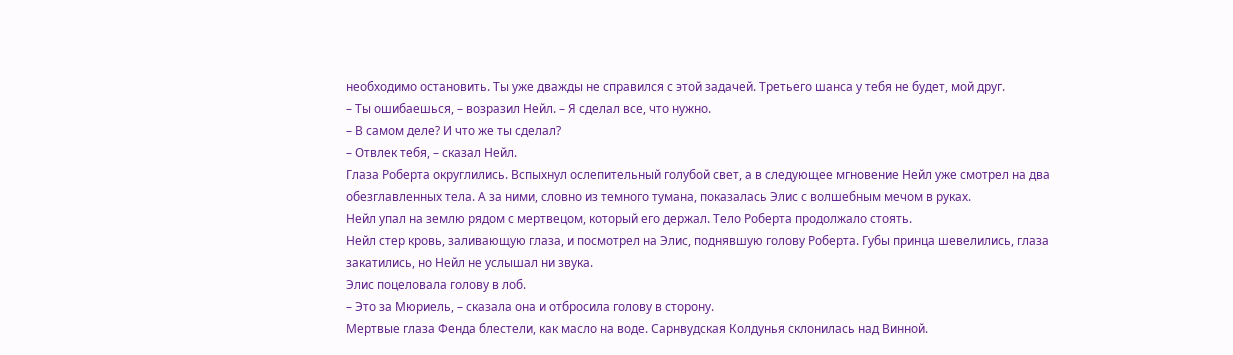необходимо остановить. Ты уже дважды не справился с этой задачей. Третьего шанса у тебя не будет, мой друг.
– Ты ошибаешься, – возразил Нейл. – Я сделал все, что нужно.
– В самом деле? И что же ты сделал?
– Отвлек тебя, – сказал Нейл.
Глаза Роберта округлились. Вспыхнул ослепительный голубой свет, а в следующее мгновение Нейл уже смотрел на два обезглавленных тела. А за ними, словно из темного тумана, показалась Элис с волшебным мечом в руках.
Нейл упал на землю рядом с мертвецом, который его держал. Тело Роберта продолжало стоять.
Нейл стер кровь, заливающую глаза, и посмотрел на Элис, поднявшую голову Роберта. Губы принца шевелились, глаза закатились, но Нейл не услышал ни звука.
Элис поцеловала голову в лоб.
– Это за Мюриель, – сказала она и отбросила голову в сторону.
Мертвые глаза Фенда блестели, как масло на воде. Сарнвудская Колдунья склонилась над Винной.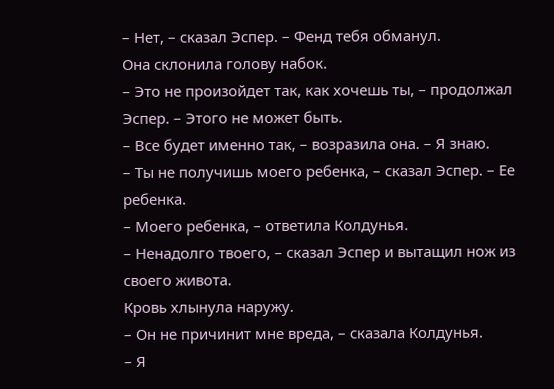– Нет, – сказал Эспер. – Фенд тебя обманул.
Она склонила голову набок.
– Это не произойдет так, как хочешь ты, – продолжал Эспер. – Этого не может быть.
– Все будет именно так, – возразила она. – Я знаю.
– Ты не получишь моего ребенка, – сказал Эспер. – Ее ребенка.
– Моего ребенка, – ответила Колдунья.
– Ненадолго твоего, – сказал Эспер и вытащил нож из своего живота.
Кровь хлынула наружу.
– Он не причинит мне вреда, – сказала Колдунья.
– Я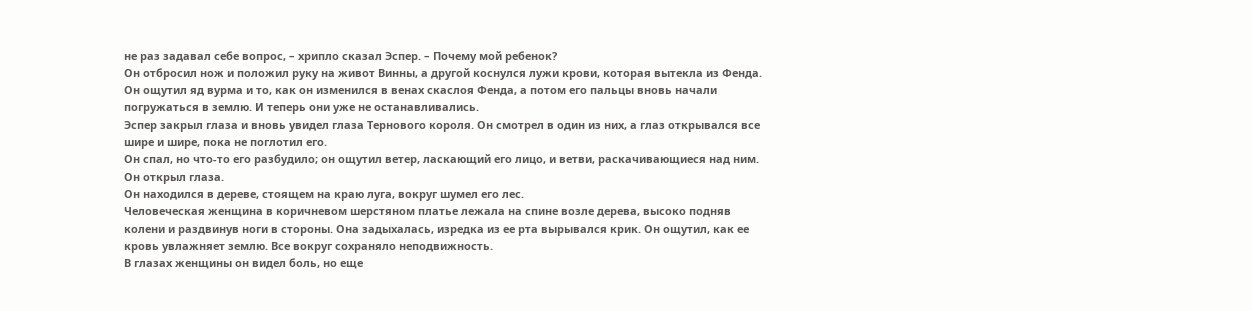не раз задавал себе вопрос, – хрипло сказал Эспер. – Почему мой ребенок?
Он отбросил нож и положил руку на живот Винны, а другой коснулся лужи крови, которая вытекла из Фенда. Он ощутил яд вурма и то, как он изменился в венах скаслоя Фенда, а потом его пальцы вновь начали погружаться в землю. И теперь они уже не останавливались.
Эспер закрыл глаза и вновь увидел глаза Тернового короля. Он смотрел в один из них, а глаз открывался все шире и шире, пока не поглотил его.
Он спал, но что-то его разбудило; он ощутил ветер, ласкающий его лицо, и ветви, раскачивающиеся над ним. Он открыл глаза.
Он находился в дереве, стоящем на краю луга, вокруг шумел его лес.
Человеческая женщина в коричневом шерстяном платье лежала на спине возле дерева, высоко подняв колени и раздвинув ноги в стороны. Она задыхалась, изредка из ее рта вырывался крик. Он ощутил, как ее кровь увлажняет землю. Все вокруг сохраняло неподвижность.
В глазах женщины он видел боль, но еще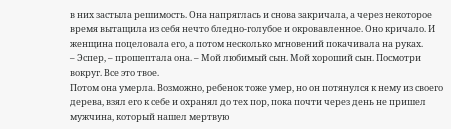в них застыла решимость. Она напряглась и снова закричала, а через некоторое время вытащила из себя нечто бледно-голубое и окровавленное. Оно кричало. И женщина поцеловала его, а потом несколько мгновений покачивала на руках.
– Эспер, – прошептала она. – Мой любимый сын. Мой хороший сын. Посмотри вокруг. Все это твое.
Потом она умерла. Возможно, ребенок тоже умер, но он потянулся к нему из своего дерева, взял его к себе и охранял до тех пор, пока почти через день не пришел мужчина, который нашел мертвую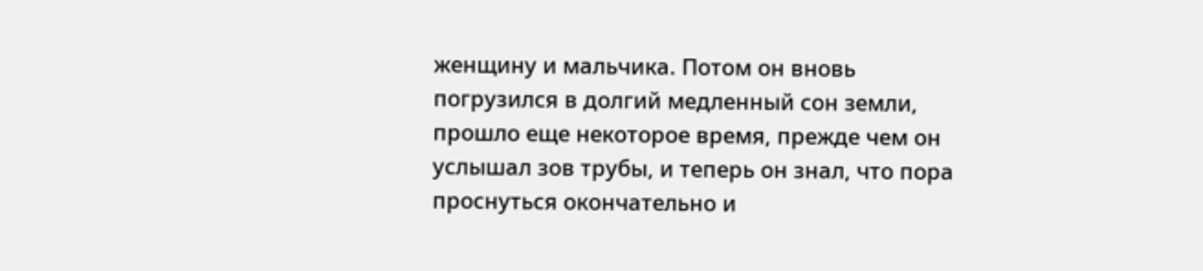женщину и мальчика. Потом он вновь погрузился в долгий медленный сон земли, прошло еще некоторое время, прежде чем он услышал зов трубы, и теперь он знал, что пора проснуться окончательно и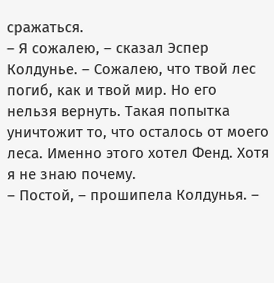сражаться.
– Я сожалею, – сказал Эспер Колдунье. – Сожалею, что твой лес погиб, как и твой мир. Но его нельзя вернуть. Такая попытка уничтожит то, что осталось от моего леса. Именно этого хотел Фенд. Хотя я не знаю почему.
– Постой, – прошипела Колдунья. –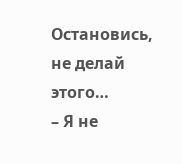Остановись, не делай этого…
– Я не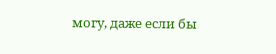могу, даже если бы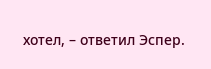хотел, – ответил Эспер.